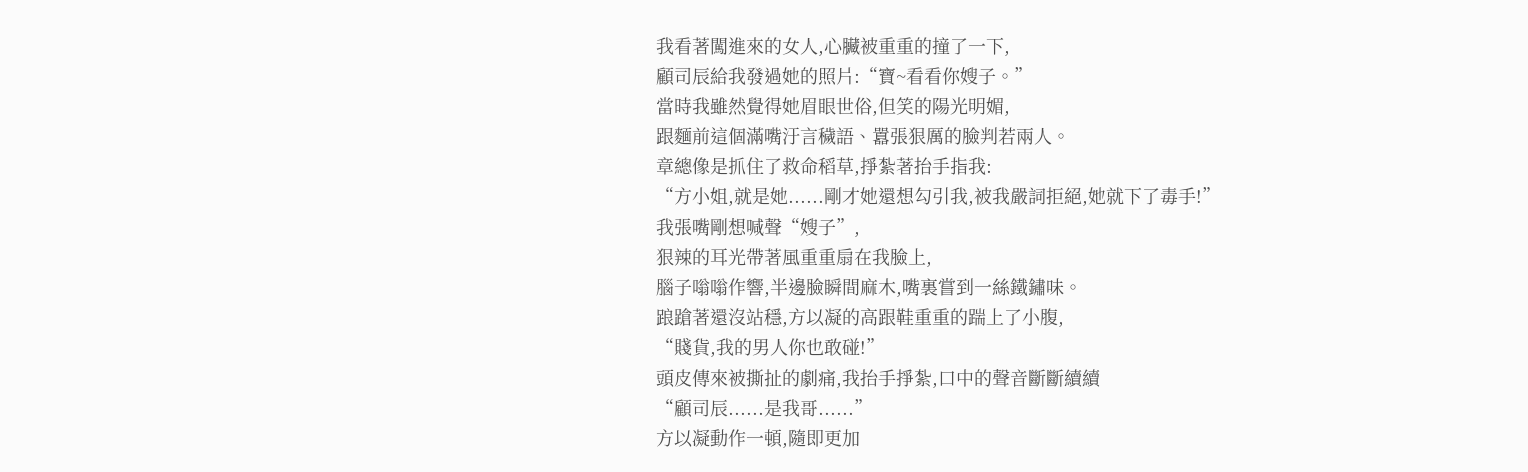我看著闖進來的女人,心臟被重重的撞了一下,
顧司辰給我發過她的照片:“寶~看看你嫂子。”
當時我雖然覺得她眉眼世俗,但笑的陽光明媚,
跟麵前這個滿嘴汙言穢語、囂張狠厲的臉判若兩人。
章總像是抓住了救命稻草,掙紮著抬手指我:
“方小姐,就是她......剛才她還想勾引我,被我嚴詞拒絕,她就下了毒手!”
我張嘴剛想喊聲“嫂子”,
狠辣的耳光帶著風重重扇在我臉上,
腦子嗡嗡作響,半邊臉瞬間麻木,嘴裏嘗到一絲鐵鏽味。
踉蹌著還沒站穩,方以凝的高跟鞋重重的踹上了小腹,
“賤貨,我的男人你也敢碰!”
頭皮傳來被撕扯的劇痛,我抬手掙紮,口中的聲音斷斷續續
“顧司辰......是我哥......”
方以凝動作一頓,隨即更加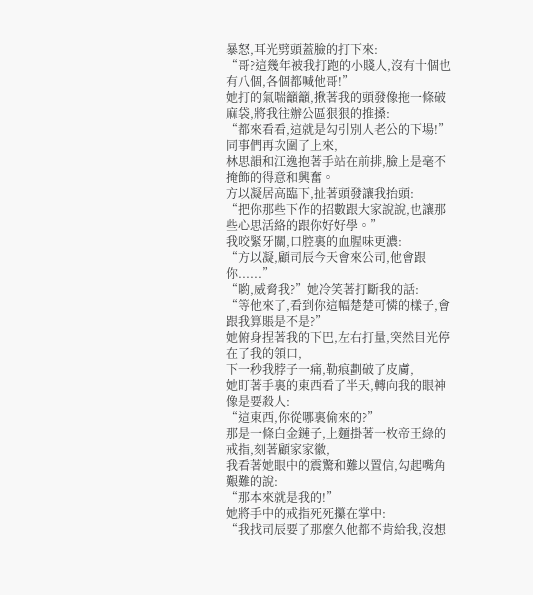暴怒,耳光劈頭蓋臉的打下來:
“哥?這幾年被我打跑的小賤人,沒有十個也有八個,各個都喊他哥!”
她打的氣喘籲籲,揪著我的頭發像拖一條破麻袋,將我往辦公區狠狠的推搡:
“都來看看,這就是勾引別人老公的下場!”
同事們再次圍了上來,
林思韻和江逸抱著手站在前排,臉上是毫不掩飾的得意和興奮。
方以凝居高臨下,扯著頭發讓我抬頭:
“把你那些下作的招數跟大家說說,也讓那些心思活絡的跟你好好學。”
我咬緊牙關,口腔裏的血腥味更濃:
“方以凝,顧司辰今天會來公司,他會跟你......”
“喲,威脅我?”她冷笑著打斷我的話:
“等他來了,看到你這幅楚楚可憐的樣子,會跟我算賬是不是?”
她俯身捏著我的下巴,左右打量,突然目光停在了我的領口,
下一秒我脖子一痛,勒痕劃破了皮膚,
她盯著手裏的東西看了半天,轉向我的眼神像是要殺人:
“這東西,你從哪裏偷來的?”
那是一條白金鏈子,上麵掛著一枚帝王綠的戒指,刻著顧家家徽,
我看著她眼中的震驚和難以置信,勾起嘴角艱難的說:
“那本來就是我的!”
她將手中的戒指死死攥在掌中:
“我找司辰要了那麼久他都不肯給我,沒想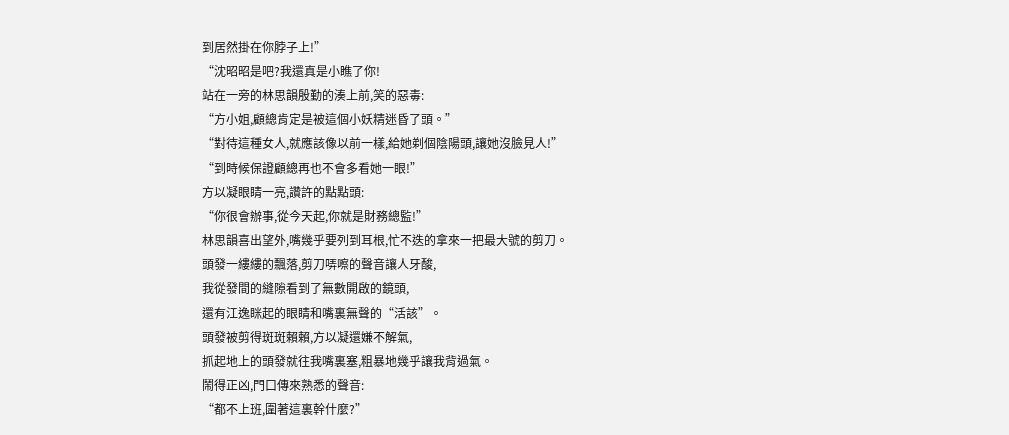到居然掛在你脖子上!”
“沈昭昭是吧?我還真是小瞧了你!
站在一旁的林思韻殷勤的湊上前,笑的惡毒:
“方小姐,顧總肯定是被這個小妖精迷昏了頭。”
“對待這種女人,就應該像以前一樣,給她剃個陰陽頭,讓她沒臉見人!”
“到時候保證顧總再也不會多看她一眼!”
方以凝眼睛一亮,讚許的點點頭:
“你很會辦事,從今天起,你就是財務總監!”
林思韻喜出望外,嘴幾乎要列到耳根,忙不迭的拿來一把最大號的剪刀。
頭發一縷縷的飄落,剪刀哢嚓的聲音讓人牙酸,
我從發間的縫隙看到了無數開啟的鏡頭,
還有江逸眯起的眼睛和嘴裏無聲的“活該”。
頭發被剪得斑斑賴賴,方以凝還嫌不解氣,
抓起地上的頭發就往我嘴裏塞,粗暴地幾乎讓我背過氣。
鬧得正凶,門口傳來熟悉的聲音:
“都不上班,圍著這裏幹什麼?”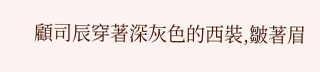顧司辰穿著深灰色的西裝,皺著眉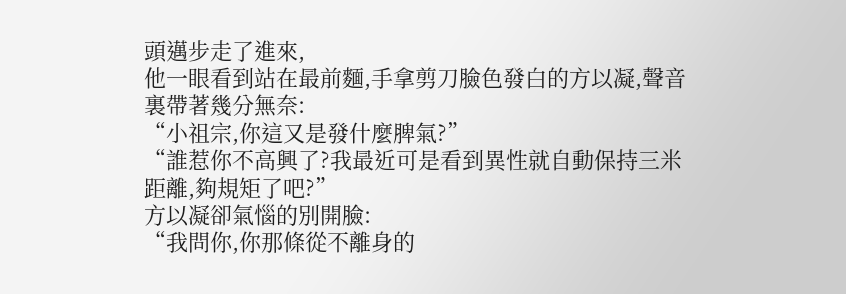頭邁步走了進來,
他一眼看到站在最前麵,手拿剪刀臉色發白的方以凝,聲音裏帶著幾分無奈:
“小祖宗,你這又是發什麼脾氣?”
“誰惹你不高興了?我最近可是看到異性就自動保持三米距離,夠規矩了吧?”
方以凝卻氣惱的別開臉:
“我問你,你那條從不離身的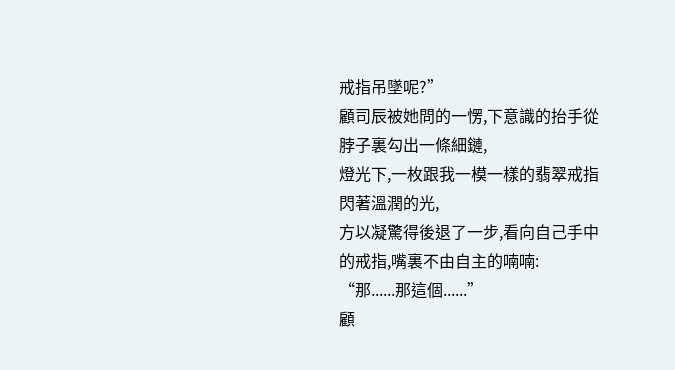戒指吊墜呢?”
顧司辰被她問的一愣,下意識的抬手從脖子裏勾出一條細鏈,
燈光下,一枚跟我一模一樣的翡翠戒指閃著溫潤的光,
方以凝驚得後退了一步,看向自己手中的戒指,嘴裏不由自主的喃喃:
“那......那這個......”
顧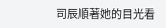司辰順著她的目光看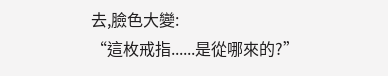去,臉色大變:
“這枚戒指......是從哪來的?”